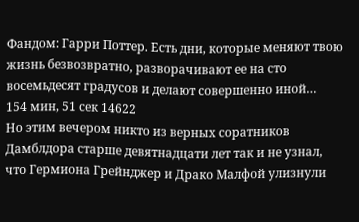Фандом: Гарри Поттер. Есть дни, которые меняют твою жизнь безвозвратно, разворачивают ее на сто восемьдесят градусов и делают совершенно иной…
154 мин, 51 сек 14622
Но этим вечером никто из верных соратников Дамблдора старше девятнадцати лет так и не узнал, что Гермиона Грейнджер и Драко Малфой улизнули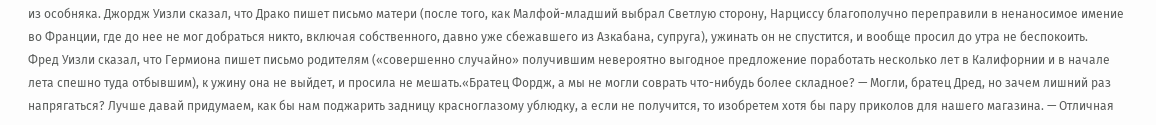из особняка. Джордж Уизли сказал, что Драко пишет письмо матери (после того, как Малфой-младший выбрал Светлую сторону, Нарциссу благополучно переправили в ненаносимое имение во Франции, где до нее не мог добраться никто, включая собственного, давно уже сбежавшего из Азкабана, супруга), ужинать он не спустится, и вообще просил до утра не беспокоить.
Фред Уизли сказал, что Гермиона пишет письмо родителям («совершенно случайно» получившим невероятно выгодное предложение поработать несколько лет в Калифорнии и в начале лета спешно туда отбывшим), к ужину она не выйдет, и просила не мешать.«Братец Фордж, а мы не могли соврать что-нибудь более складное? — Могли, братец Дред, но зачем лишний раз напрягаться? Лучше давай придумаем, как бы нам поджарить задницу красноглазому ублюдку, а если не получится, то изобретем хотя бы пару приколов для нашего магазина. — Отличная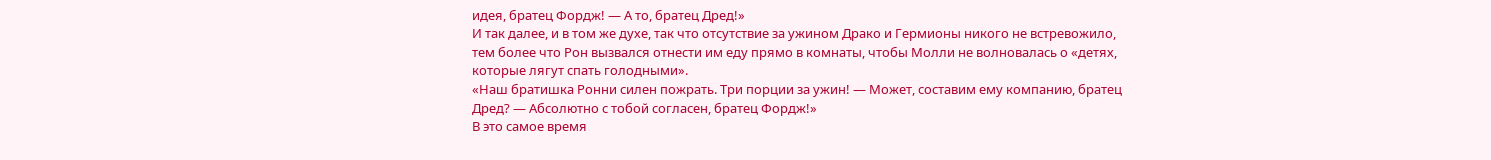идея, братец Фордж! — А то, братец Дред!»
И так далее, и в том же духе, так что отсутствие за ужином Драко и Гермионы никого не встревожило, тем более что Рон вызвался отнести им еду прямо в комнаты, чтобы Молли не волновалась о «детях, которые лягут спать голодными».
«Наш братишка Ронни силен пожрать. Три порции за ужин! — Может, составим ему компанию, братец Дред? — Абсолютно с тобой согласен, братец Фордж!»
В это самое время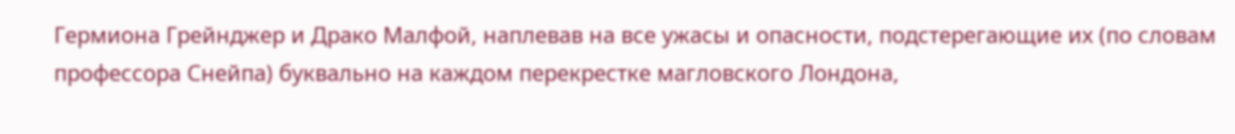Гермиона Грейнджер и Драко Малфой, наплевав на все ужасы и опасности, подстерегающие их (по словам профессора Снейпа) буквально на каждом перекрестке магловского Лондона,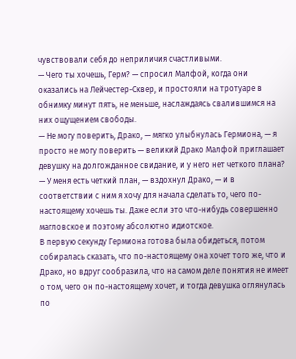чувствовали себя до неприличия счастливыми.
— Чего ты хочешь, Герм? — спросил Малфой, когда они оказались на Лейчестер-Сквер, и простояли на тротуаре в обнимку минут пять, не меньше, наслаждаясь свалившимся на них ощущением свободы.
— Не могу поверить, Драко, — мягко улыбнулась Гермиона, — я просто не могу поверить — великий Драко Малфой приглашает девушку на долгожданное свидание, и у него нет четкого плана?
— У меня есть четкий план, — вздохнул Драко, — и в соответствии с ним я хочу для начала сделать то, чего по-настоящему хочешь ты. Даже если это что-нибудь совершенно магловское и поэтому абсолютно идиотское.
В первую секунду Гермиона готова была обидеться, потом собиралась сказать, что по-настоящему она хочет того же, что и Драко, но вдруг сообразила, что на самом деле понятия не имеет о том, чего он по-настоящему хочет, и тогда девушка оглянулась по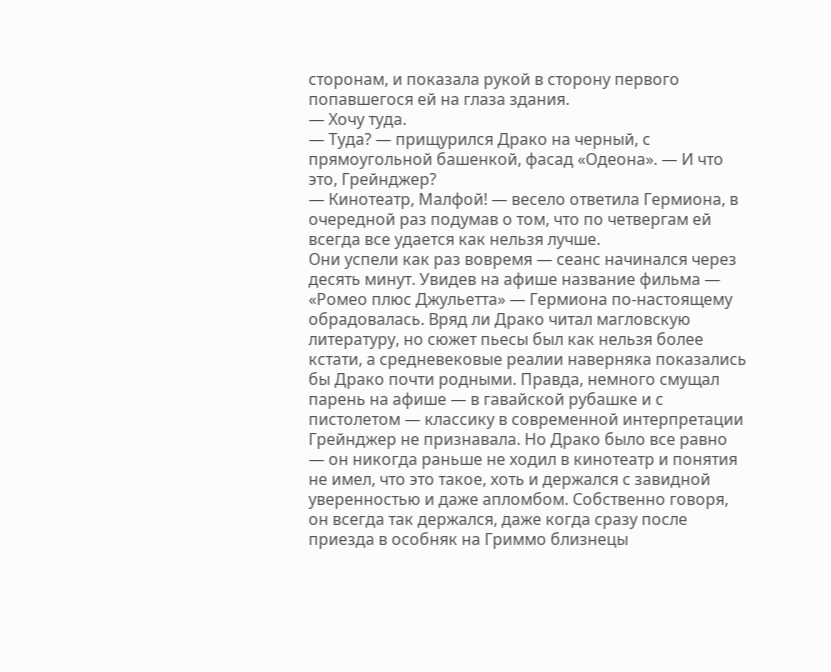сторонам, и показала рукой в сторону первого попавшегося ей на глаза здания.
— Хочу туда.
— Туда? — прищурился Драко на черный, с прямоугольной башенкой, фасад «Одеона». — И что это, Грейнджер?
— Кинотеатр, Малфой! — весело ответила Гермиона, в очередной раз подумав о том, что по четвергам ей всегда все удается как нельзя лучше.
Они успели как раз вовремя — сеанс начинался через десять минут. Увидев на афише название фильма — «Ромео плюс Джульетта» — Гермиона по-настоящему обрадовалась. Вряд ли Драко читал магловскую литературу, но сюжет пьесы был как нельзя более кстати, а средневековые реалии наверняка показались бы Драко почти родными. Правда, немного смущал парень на афише — в гавайской рубашке и с пистолетом — классику в современной интерпретации Грейнджер не признавала. Но Драко было все равно — он никогда раньше не ходил в кинотеатр и понятия не имел, что это такое, хоть и держался с завидной уверенностью и даже апломбом. Собственно говоря, он всегда так держался, даже когда сразу после приезда в особняк на Гриммо близнецы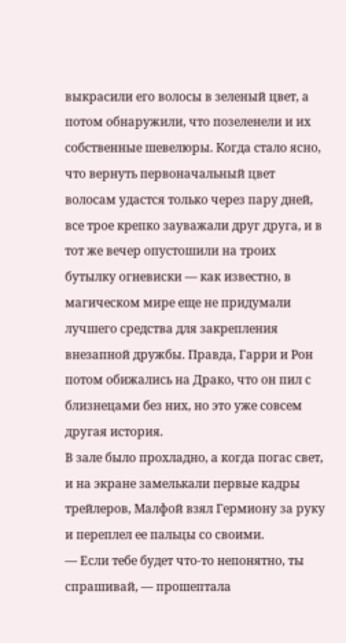выкрасили его волосы в зеленый цвет, а потом обнаружили, что позеленели и их собственные шевелюры. Когда стало ясно, что вернуть первоначальный цвет волосам удастся только через пару дней, все трое крепко зауважали друг друга, и в тот же вечер опустошили на троих бутылку огневиски — как известно, в магическом мире еще не придумали лучшего средства для закрепления внезапной дружбы. Правда, Гарри и Рон потом обижались на Драко, что он пил с близнецами без них, но это уже совсем другая история.
В зале было прохладно, а когда погас свет, и на экране замелькали первые кадры трейлеров, Малфой взял Гермиону за руку и переплел ее пальцы со своими.
— Если тебе будет что-то непонятно, ты спрашивай, — прошептала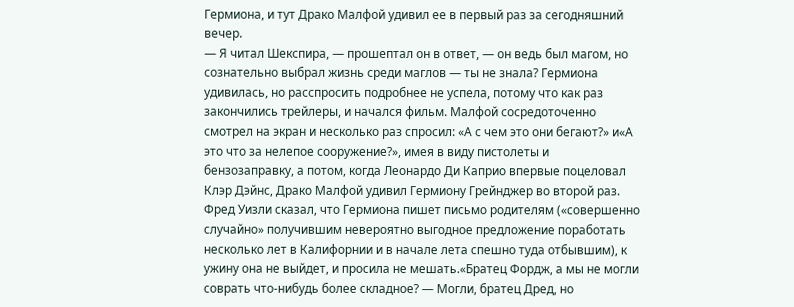Гермиона, и тут Драко Малфой удивил ее в первый раз за сегодняшний вечер.
— Я читал Шекспира, — прошептал он в ответ, — он ведь был магом, но сознательно выбрал жизнь среди маглов — ты не знала? Гермиона удивилась, но расспросить подробнее не успела, потому что как раз закончились трейлеры, и начался фильм. Малфой сосредоточенно смотрел на экран и несколько раз спросил: «А с чем это они бегают?» и«А это что за нелепое сооружение?», имея в виду пистолеты и бензозаправку, а потом, когда Леонардо Ди Каприо впервые поцеловал Клэр Дэйнс, Драко Малфой удивил Гермиону Грейнджер во второй раз.
Фред Уизли сказал, что Гермиона пишет письмо родителям («совершенно случайно» получившим невероятно выгодное предложение поработать несколько лет в Калифорнии и в начале лета спешно туда отбывшим), к ужину она не выйдет, и просила не мешать.«Братец Фордж, а мы не могли соврать что-нибудь более складное? — Могли, братец Дред, но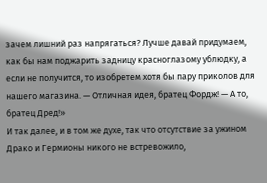зачем лишний раз напрягаться? Лучше давай придумаем, как бы нам поджарить задницу красноглазому ублюдку, а если не получится, то изобретем хотя бы пару приколов для нашего магазина. — Отличная идея, братец Фордж! — А то, братец Дред!»
И так далее, и в том же духе, так что отсутствие за ужином Драко и Гермионы никого не встревожило,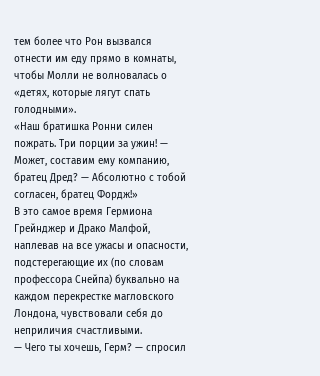тем более что Рон вызвался отнести им еду прямо в комнаты, чтобы Молли не волновалась о «детях, которые лягут спать голодными».
«Наш братишка Ронни силен пожрать. Три порции за ужин! — Может, составим ему компанию, братец Дред? — Абсолютно с тобой согласен, братец Фордж!»
В это самое время Гермиона Грейнджер и Драко Малфой, наплевав на все ужасы и опасности, подстерегающие их (по словам профессора Снейпа) буквально на каждом перекрестке магловского Лондона, чувствовали себя до неприличия счастливыми.
— Чего ты хочешь, Герм? — спросил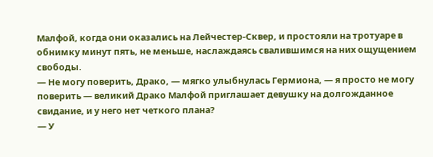Малфой, когда они оказались на Лейчестер-Сквер, и простояли на тротуаре в обнимку минут пять, не меньше, наслаждаясь свалившимся на них ощущением свободы.
— Не могу поверить, Драко, — мягко улыбнулась Гермиона, — я просто не могу поверить — великий Драко Малфой приглашает девушку на долгожданное свидание, и у него нет четкого плана?
— У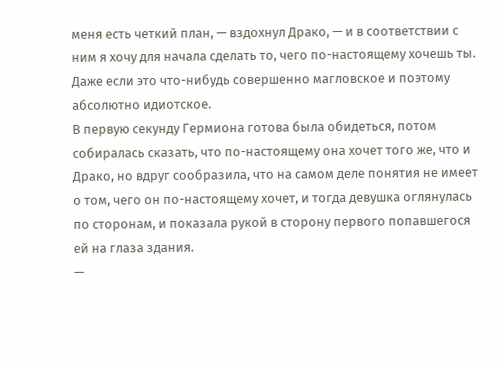меня есть четкий план, — вздохнул Драко, — и в соответствии с ним я хочу для начала сделать то, чего по-настоящему хочешь ты. Даже если это что-нибудь совершенно магловское и поэтому абсолютно идиотское.
В первую секунду Гермиона готова была обидеться, потом собиралась сказать, что по-настоящему она хочет того же, что и Драко, но вдруг сообразила, что на самом деле понятия не имеет о том, чего он по-настоящему хочет, и тогда девушка оглянулась по сторонам, и показала рукой в сторону первого попавшегося ей на глаза здания.
—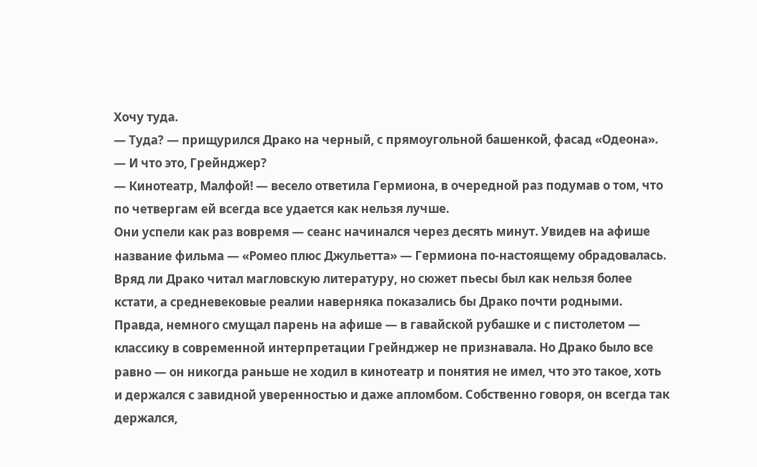Хочу туда.
— Туда? — прищурился Драко на черный, с прямоугольной башенкой, фасад «Одеона». — И что это, Грейнджер?
— Кинотеатр, Малфой! — весело ответила Гермиона, в очередной раз подумав о том, что по четвергам ей всегда все удается как нельзя лучше.
Они успели как раз вовремя — сеанс начинался через десять минут. Увидев на афише название фильма — «Ромео плюс Джульетта» — Гермиона по-настоящему обрадовалась. Вряд ли Драко читал магловскую литературу, но сюжет пьесы был как нельзя более кстати, а средневековые реалии наверняка показались бы Драко почти родными. Правда, немного смущал парень на афише — в гавайской рубашке и с пистолетом — классику в современной интерпретации Грейнджер не признавала. Но Драко было все равно — он никогда раньше не ходил в кинотеатр и понятия не имел, что это такое, хоть и держался с завидной уверенностью и даже апломбом. Собственно говоря, он всегда так держался,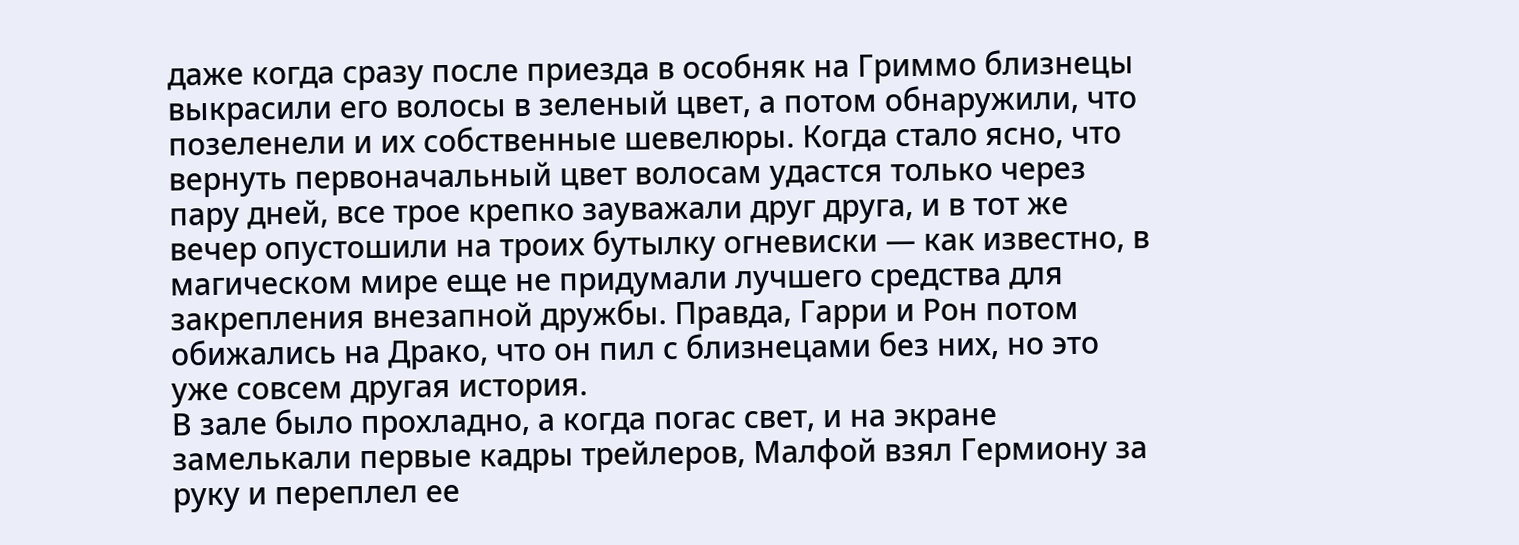даже когда сразу после приезда в особняк на Гриммо близнецы выкрасили его волосы в зеленый цвет, а потом обнаружили, что позеленели и их собственные шевелюры. Когда стало ясно, что вернуть первоначальный цвет волосам удастся только через пару дней, все трое крепко зауважали друг друга, и в тот же вечер опустошили на троих бутылку огневиски — как известно, в магическом мире еще не придумали лучшего средства для закрепления внезапной дружбы. Правда, Гарри и Рон потом обижались на Драко, что он пил с близнецами без них, но это уже совсем другая история.
В зале было прохладно, а когда погас свет, и на экране замелькали первые кадры трейлеров, Малфой взял Гермиону за руку и переплел ее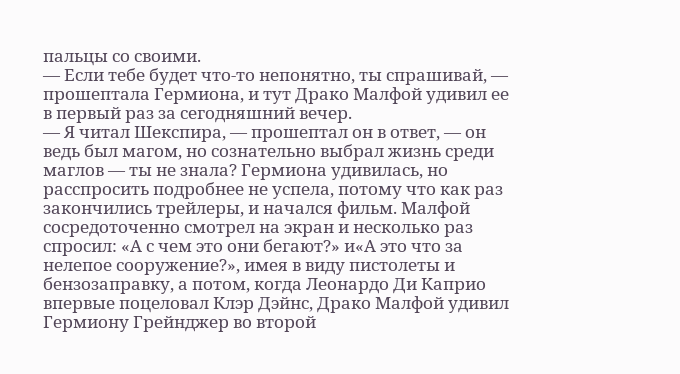пальцы со своими.
— Если тебе будет что-то непонятно, ты спрашивай, — прошептала Гермиона, и тут Драко Малфой удивил ее в первый раз за сегодняшний вечер.
— Я читал Шекспира, — прошептал он в ответ, — он ведь был магом, но сознательно выбрал жизнь среди маглов — ты не знала? Гермиона удивилась, но расспросить подробнее не успела, потому что как раз закончились трейлеры, и начался фильм. Малфой сосредоточенно смотрел на экран и несколько раз спросил: «А с чем это они бегают?» и«А это что за нелепое сооружение?», имея в виду пистолеты и бензозаправку, а потом, когда Леонардо Ди Каприо впервые поцеловал Клэр Дэйнс, Драко Малфой удивил Гермиону Грейнджер во второй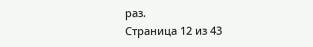раз.
Страница 12 из 43